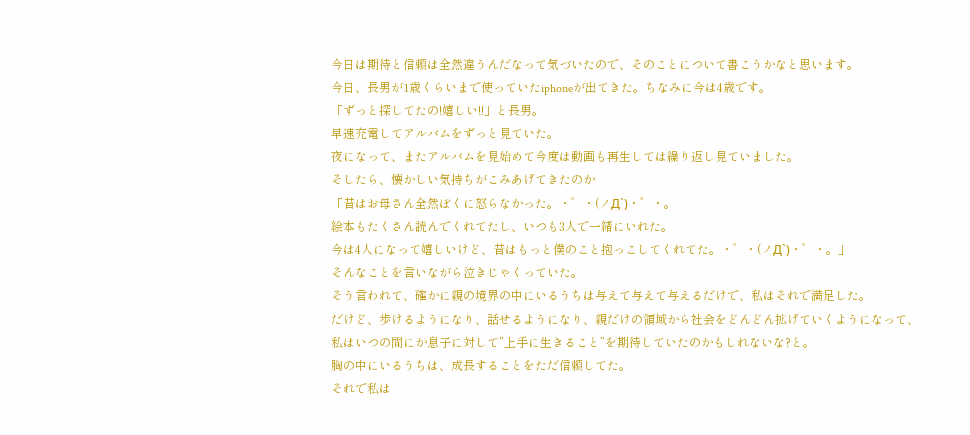今日は期待と信頼は全然違うんだなって気づいたので、そのことについて書こうかなと思います。
今日、長男が1歳くらいまで使っていたiphoneが出てきた。ちなみに今は4歳です。
「ずっと探してたの!嬉しい!!」と長男。
早速充電してアルバムをずっと見ていた。
夜になって、またアルバムを見始めて今度は動画も再生しては繰り返し見ていました。
そしたら、懐かしい気持ちがこみあげてきたのか
「昔はお母さん全然ぼくに怒らなかった。・゜・(ノД`)・゜・。
絵本もたくさん読んでくれてたし、いつも3人で一緒にいれた。
今は4人になって嬉しいけど、昔はもっと僕のこと抱っこしてくれてた。・゜・(ノД`)・゜・。」
そんなことを言いながら泣きじゃくっていた。
そう言われて、確かに親の境界の中にいるうちは与えて与えて与えるだけで、私はそれで満足した。
だけど、歩けるようになり、話せるようになり、親だけの領域から社会をどんどん拡げていくようになって、
私はいつの間にか息子に対して”上手に生きること”を期待していたのかもしれないな?と。
胸の中にいるうちは、成長することをただ信頼してた。
それで私は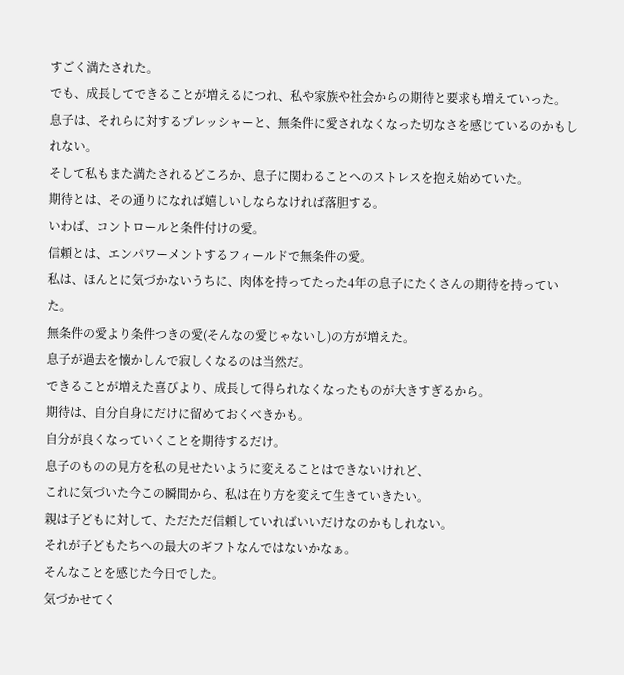すごく満たされた。
でも、成長してできることが増えるにつれ、私や家族や社会からの期待と要求も増えていった。
息子は、それらに対するプレッシャーと、無条件に愛されなくなった切なさを感じているのかもしれない。
そして私もまた満たされるどころか、息子に関わることへのストレスを抱え始めていた。
期待とは、その通りになれば嬉しいしならなければ落胆する。
いわば、コントロールと条件付けの愛。
信頼とは、エンパワーメントするフィールドで無条件の愛。
私は、ほんとに気づかないうちに、肉体を持ってたった4年の息子にたくさんの期待を持っていた。
無条件の愛より条件つきの愛(そんなの愛じゃないし)の方が増えた。
息子が過去を懐かしんで寂しくなるのは当然だ。
できることが増えた喜びより、成長して得られなくなったものが大きすぎるから。
期待は、自分自身にだけに留めておくべきかも。
自分が良くなっていくことを期待するだけ。
息子のものの見方を私の見せたいように変えることはできないけれど、
これに気づいた今この瞬間から、私は在り方を変えて生きていきたい。
親は子どもに対して、ただただ信頼していればいいだけなのかもしれない。
それが子どもたちへの最大のギフトなんではないかなぁ。
そんなことを感じた今日でした。
気づかせてく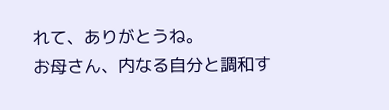れて、ありがとうね。
お母さん、内なる自分と調和す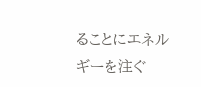ることにエネルギーを注ぐ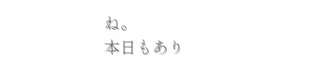ね。
本日もあり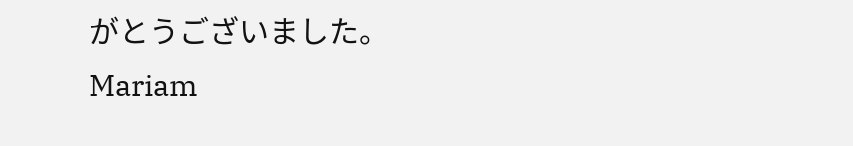がとうございました。
Mariam